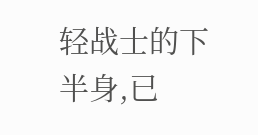轻战士的下半身,已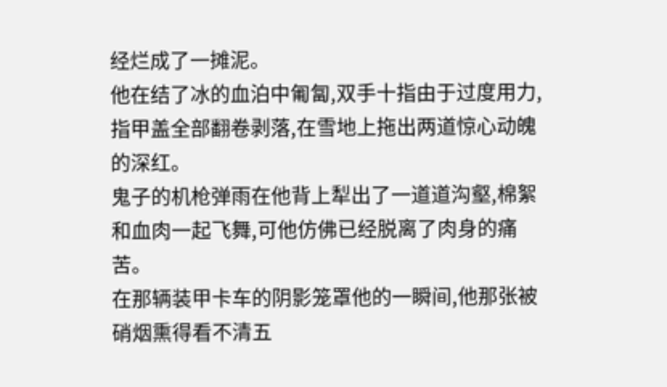经烂成了一摊泥。
他在结了冰的血泊中匍匐,双手十指由于过度用力,指甲盖全部翻卷剥落,在雪地上拖出两道惊心动魄的深红。
鬼子的机枪弹雨在他背上犁出了一道道沟壑,棉絮和血肉一起飞舞,可他仿佛已经脱离了肉身的痛苦。
在那辆装甲卡车的阴影笼罩他的一瞬间,他那张被硝烟熏得看不清五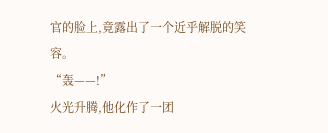官的脸上,竟露出了一个近乎解脱的笑容。
“轰——!”
火光升腾,他化作了一团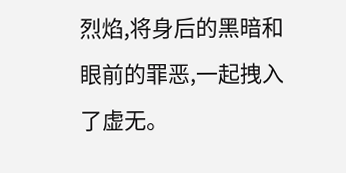烈焰,将身后的黑暗和眼前的罪恶,一起拽入了虚无。